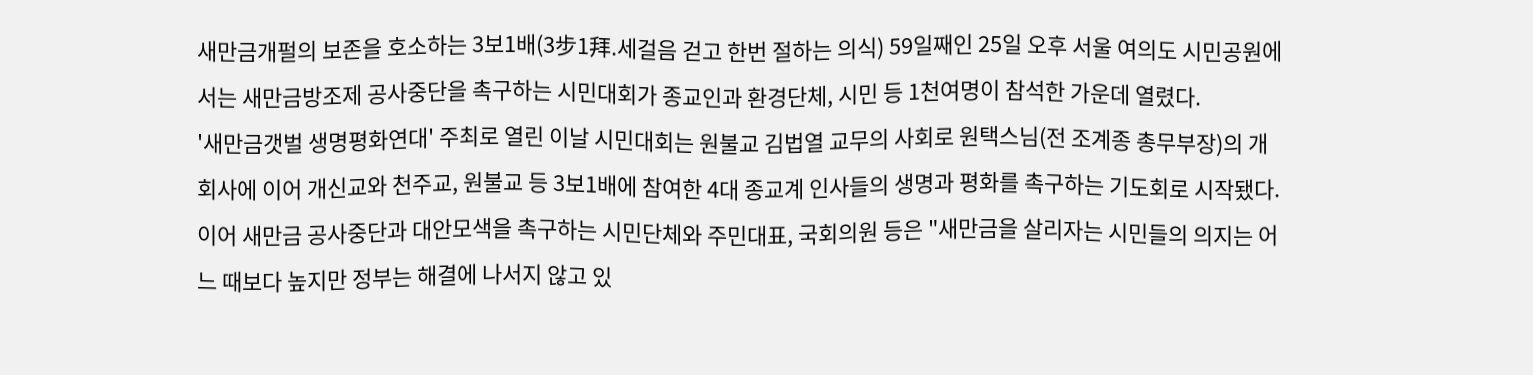새만금개펄의 보존을 호소하는 3보1배(3步1拜.세걸음 걷고 한번 절하는 의식) 59일째인 25일 오후 서울 여의도 시민공원에서는 새만금방조제 공사중단을 촉구하는 시민대회가 종교인과 환경단체, 시민 등 1천여명이 참석한 가운데 열렸다.
'새만금갯벌 생명평화연대' 주최로 열린 이날 시민대회는 원불교 김법열 교무의 사회로 원택스님(전 조계종 총무부장)의 개회사에 이어 개신교와 천주교, 원불교 등 3보1배에 참여한 4대 종교계 인사들의 생명과 평화를 촉구하는 기도회로 시작됐다.
이어 새만금 공사중단과 대안모색을 촉구하는 시민단체와 주민대표, 국회의원 등은 "새만금을 살리자는 시민들의 의지는 어느 때보다 높지만 정부는 해결에 나서지 않고 있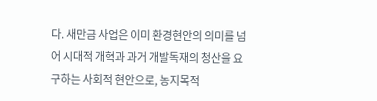다. 새만금 사업은 이미 환경현안의 의미를 넘어 시대적 개혁과 과거 개발독재의 청산을 요구하는 사회적 현안으로, 농지목적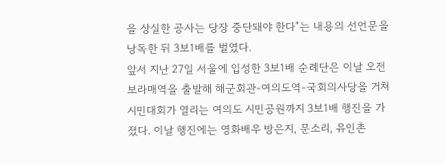을 상실한 공사는 당장 중단돼야 한다"는 내용의 선언문을 낭독한 뒤 3보1배를 벌였다.
앞서 지난 27일 서울에 입성한 3보1배 순례단은 이날 오전 보라매역을 출발해 해군회관-여의도역-국회의사당을 거쳐 시민대회가 열리는 여의도 시민공원까지 3보1배 행진을 가졌다. 이날 행진에는 영화배우 방은지, 문소리, 유인촌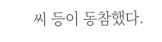씨 등이 동참했다.